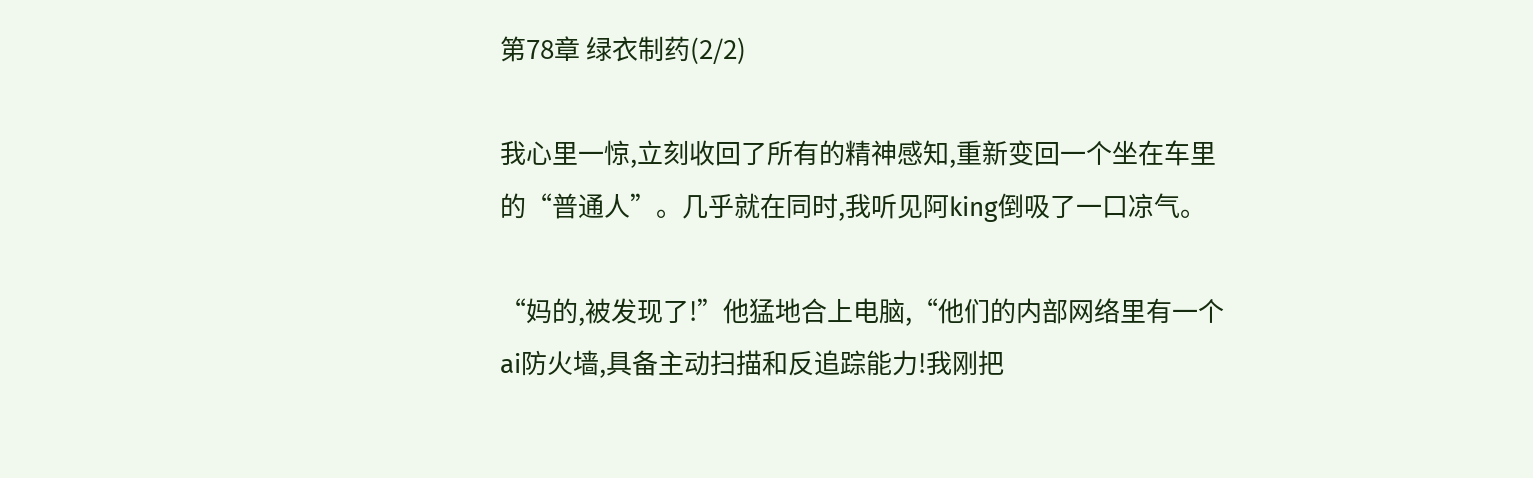第78章 绿衣制药(2/2)

我心里一惊,立刻收回了所有的精神感知,重新变回一个坐在车里的“普通人”。几乎就在同时,我听见阿king倒吸了一口凉气。

“妈的,被发现了!”他猛地合上电脑,“他们的内部网络里有一个ai防火墙,具备主动扫描和反追踪能力!我刚把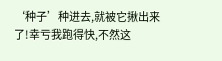‘种子’种进去,就被它揪出来了!幸亏我跑得快,不然这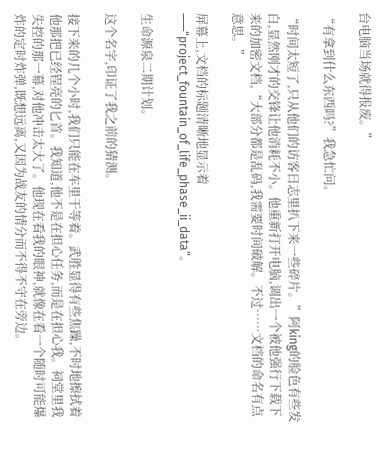台电脑当场就得报废。”

“有拿到什么东西吗?”我急忙问。

“时间太短了,只从他们的访客日志里扒下来一些碎片。”阿king的脸色有些发白,显然刚才的交锋让他消耗不小。他重新打开电脑,调出一个被他强行下载下来的加密文档,“大部分都是乱码,我需要时间破解。不过……文档的命名有点意思。”

屏幕上,文档的标题清晰地显示着——“project_fountain_of_life_phase_ii_data”。

生命源泉二期计划。

这个名字,印证了我之前的猜测。

接下来的几个小时,我们只能在车里干等着。武胜显得有些焦躁,不时地擦拭着他那把已经锃亮的匕首。我知道,他不是在担心任务,而是在担心我。祠堂里我失控的那一幕,对他冲击太大了。他现在看我的眼神,就像在看一个随时可能爆炸的定时炸弹,既想远离,又因为战友的情分而不得不守在旁边。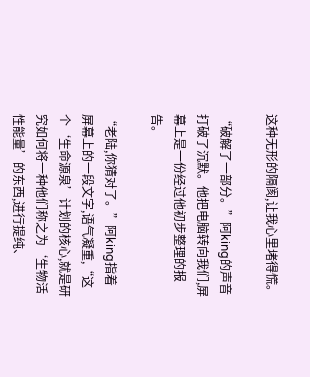这种无形的隔阂,让我心里堵得慌。

“破解了一部分。”阿king的声音打破了沉默。他把电脑转向我们,屏幕上是一份经过他初步整理的报告。

“老陆,你猜对了。”阿king指着屏幕上的一段文字,语气凝重,“这个‘生命源泉’计划的核心,就是研究如何将一种他们称之为‘生物活性能量’的东西,进行提纯、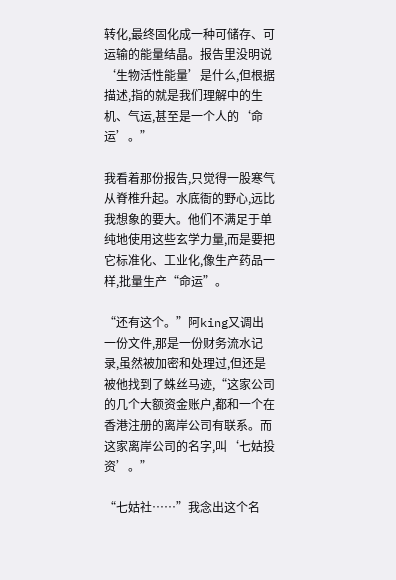转化,最终固化成一种可储存、可运输的能量结晶。报告里没明说‘生物活性能量’是什么,但根据描述,指的就是我们理解中的生机、气运,甚至是一个人的‘命运’。”

我看着那份报告,只觉得一股寒气从脊椎升起。水底衙的野心,远比我想象的要大。他们不满足于单纯地使用这些玄学力量,而是要把它标准化、工业化,像生产药品一样,批量生产“命运”。

“还有这个。”阿king又调出一份文件,那是一份财务流水记录,虽然被加密和处理过,但还是被他找到了蛛丝马迹,“这家公司的几个大额资金账户,都和一个在香港注册的离岸公司有联系。而这家离岸公司的名字,叫‘七姑投资’。”

“七姑社……”我念出这个名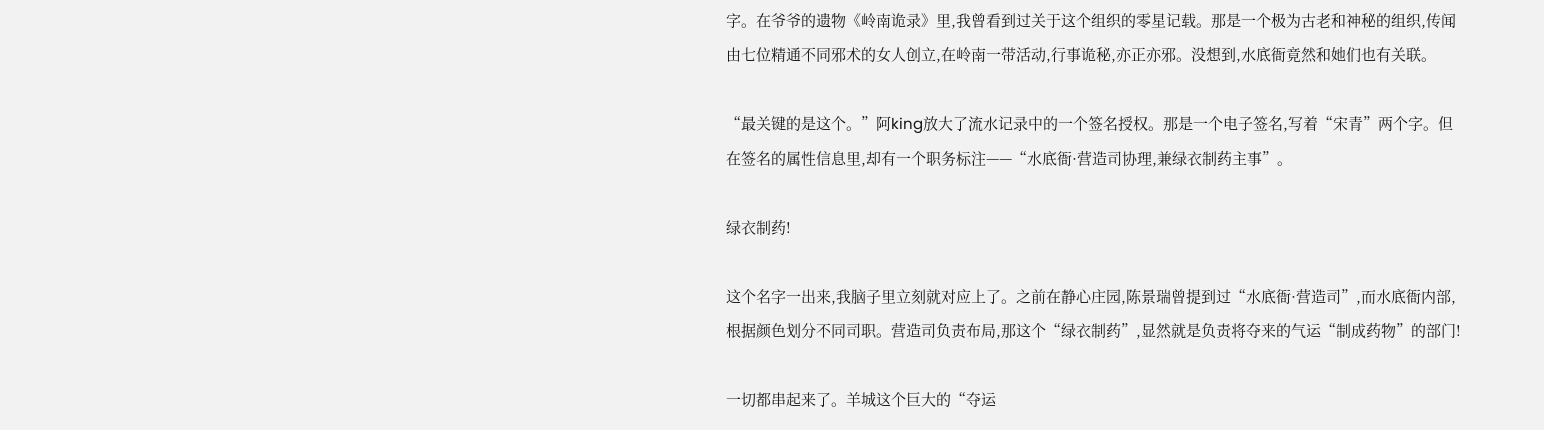字。在爷爷的遗物《岭南诡录》里,我曾看到过关于这个组织的零星记载。那是一个极为古老和神秘的组织,传闻由七位精通不同邪术的女人创立,在岭南一带活动,行事诡秘,亦正亦邪。没想到,水底衙竟然和她们也有关联。

“最关键的是这个。”阿king放大了流水记录中的一个签名授权。那是一个电子签名,写着“宋青”两个字。但在签名的属性信息里,却有一个职务标注——“水底衙·营造司协理,兼绿衣制药主事”。

绿衣制药!

这个名字一出来,我脑子里立刻就对应上了。之前在静心庄园,陈景瑞曾提到过“水底衙·营造司”,而水底衙内部,根据颜色划分不同司职。营造司负责布局,那这个“绿衣制药”,显然就是负责将夺来的气运“制成药物”的部门!

一切都串起来了。羊城这个巨大的“夺运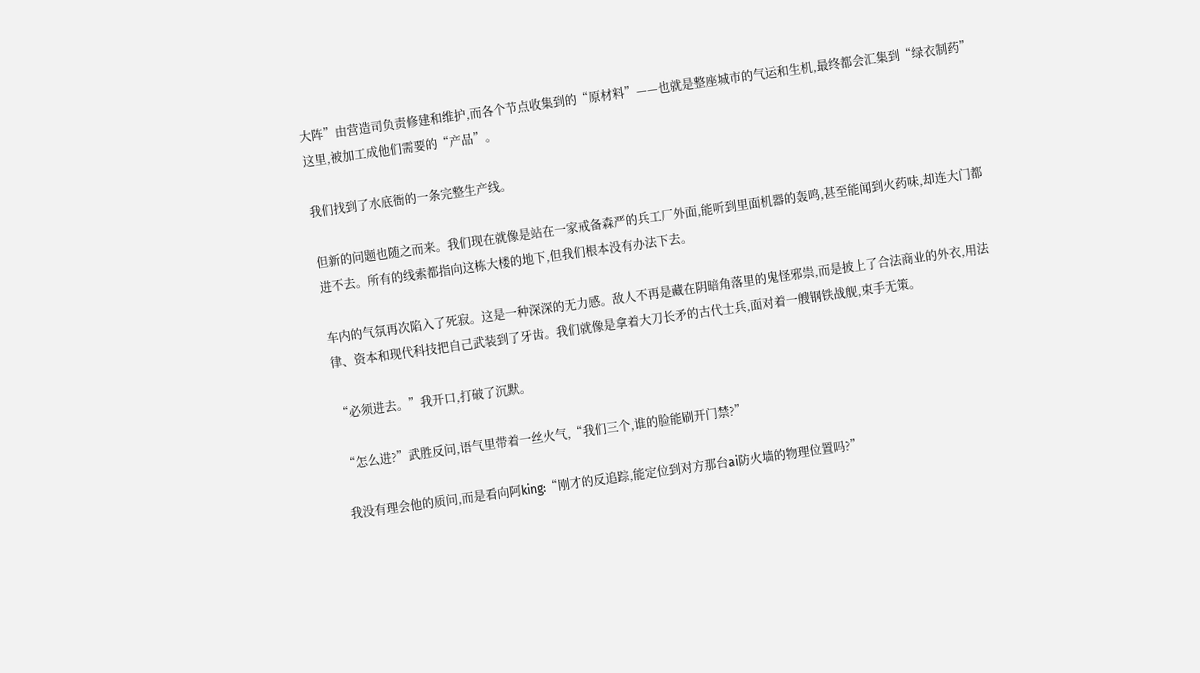大阵”由营造司负责修建和维护,而各个节点收集到的“原材料”——也就是整座城市的气运和生机,最终都会汇集到“绿衣制药”这里,被加工成他们需要的“产品”。

我们找到了水底衙的一条完整生产线。

但新的问题也随之而来。我们现在就像是站在一家戒备森严的兵工厂外面,能听到里面机器的轰鸣,甚至能闻到火药味,却连大门都进不去。所有的线索都指向这栋大楼的地下,但我们根本没有办法下去。

车内的气氛再次陷入了死寂。这是一种深深的无力感。敌人不再是藏在阴暗角落里的鬼怪邪祟,而是披上了合法商业的外衣,用法律、资本和现代科技把自己武装到了牙齿。我们就像是拿着大刀长矛的古代士兵,面对着一艘钢铁战舰,束手无策。

“必须进去。”我开口,打破了沉默。

“怎么进?”武胜反问,语气里带着一丝火气,“我们三个,谁的脸能刷开门禁?”

我没有理会他的质问,而是看向阿king:“刚才的反追踪,能定位到对方那台ai防火墙的物理位置吗?”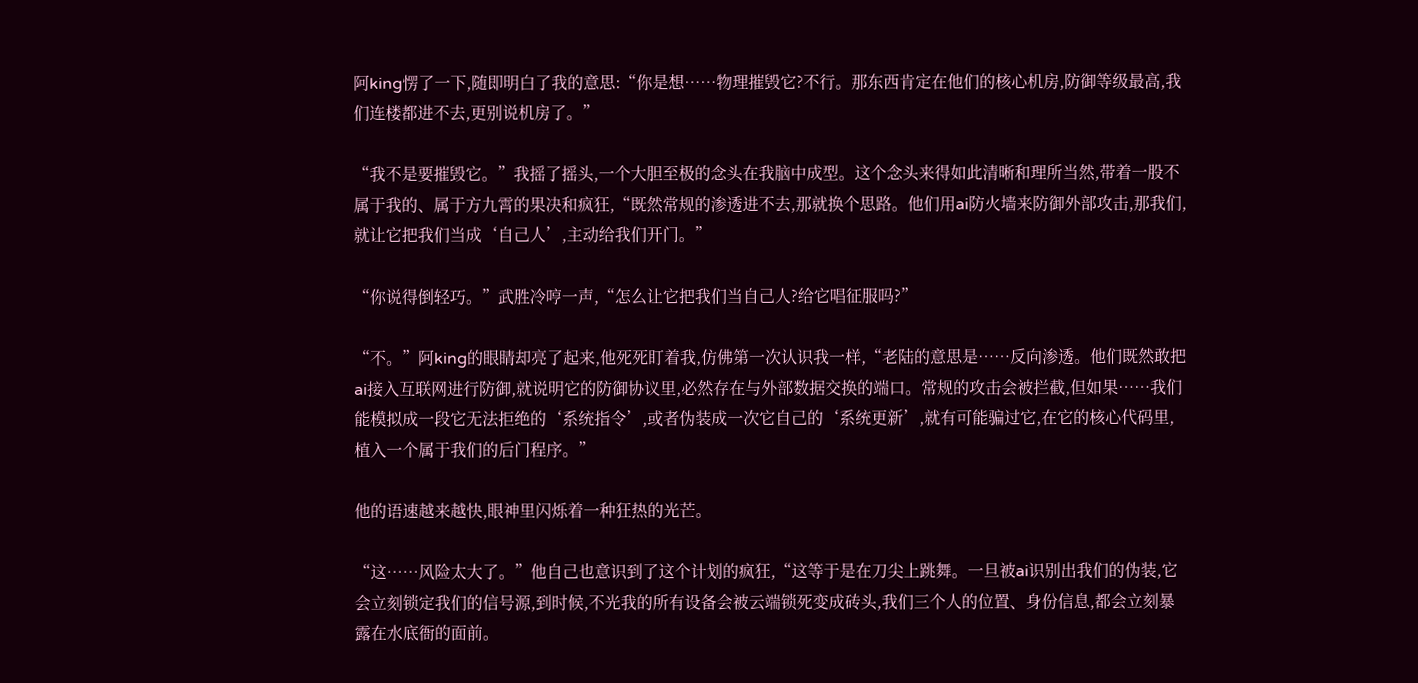阿king愣了一下,随即明白了我的意思:“你是想……物理摧毁它?不行。那东西肯定在他们的核心机房,防御等级最高,我们连楼都进不去,更别说机房了。”

“我不是要摧毁它。”我摇了摇头,一个大胆至极的念头在我脑中成型。这个念头来得如此清晰和理所当然,带着一股不属于我的、属于方九霄的果决和疯狂,“既然常规的渗透进不去,那就换个思路。他们用ai防火墙来防御外部攻击,那我们,就让它把我们当成‘自己人’,主动给我们开门。”

“你说得倒轻巧。”武胜冷哼一声,“怎么让它把我们当自己人?给它唱征服吗?”

“不。”阿king的眼睛却亮了起来,他死死盯着我,仿佛第一次认识我一样,“老陆的意思是……反向渗透。他们既然敢把ai接入互联网进行防御,就说明它的防御协议里,必然存在与外部数据交换的端口。常规的攻击会被拦截,但如果……我们能模拟成一段它无法拒绝的‘系统指令’,或者伪装成一次它自己的‘系统更新’,就有可能骗过它,在它的核心代码里,植入一个属于我们的后门程序。”

他的语速越来越快,眼神里闪烁着一种狂热的光芒。

“这……风险太大了。”他自己也意识到了这个计划的疯狂,“这等于是在刀尖上跳舞。一旦被ai识别出我们的伪装,它会立刻锁定我们的信号源,到时候,不光我的所有设备会被云端锁死变成砖头,我们三个人的位置、身份信息,都会立刻暴露在水底衙的面前。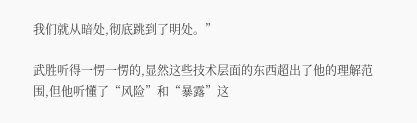我们就从暗处,彻底跳到了明处。”

武胜听得一愣一愣的,显然这些技术层面的东西超出了他的理解范围,但他听懂了“风险”和“暴露”这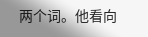两个词。他看向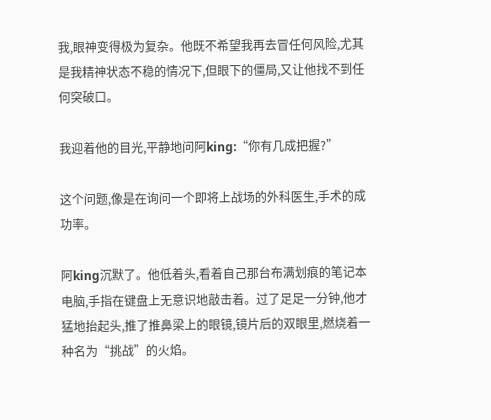我,眼神变得极为复杂。他既不希望我再去冒任何风险,尤其是我精神状态不稳的情况下,但眼下的僵局,又让他找不到任何突破口。

我迎着他的目光,平静地问阿king:“你有几成把握?”

这个问题,像是在询问一个即将上战场的外科医生,手术的成功率。

阿king沉默了。他低着头,看着自己那台布满划痕的笔记本电脑,手指在键盘上无意识地敲击着。过了足足一分钟,他才猛地抬起头,推了推鼻梁上的眼镜,镜片后的双眼里,燃烧着一种名为“挑战”的火焰。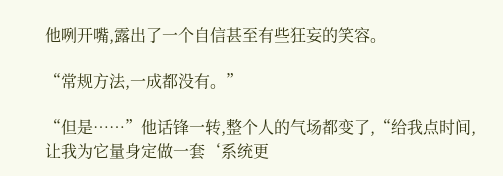他咧开嘴,露出了一个自信甚至有些狂妄的笑容。

“常规方法,一成都没有。”

“但是……”他话锋一转,整个人的气场都变了,“给我点时间,让我为它量身定做一套‘系统更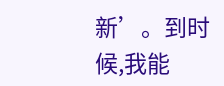新’。到时候,我能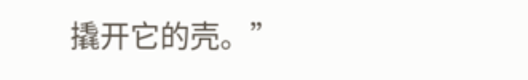撬开它的壳。”